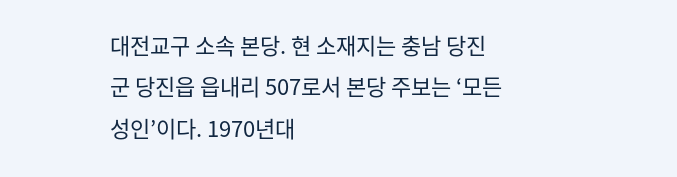대전교구 소속 본당. 현 소재지는 충남 당진군 당진읍 읍내리 507로서 본당 주보는 ‘모든 성인’이다. 1970년대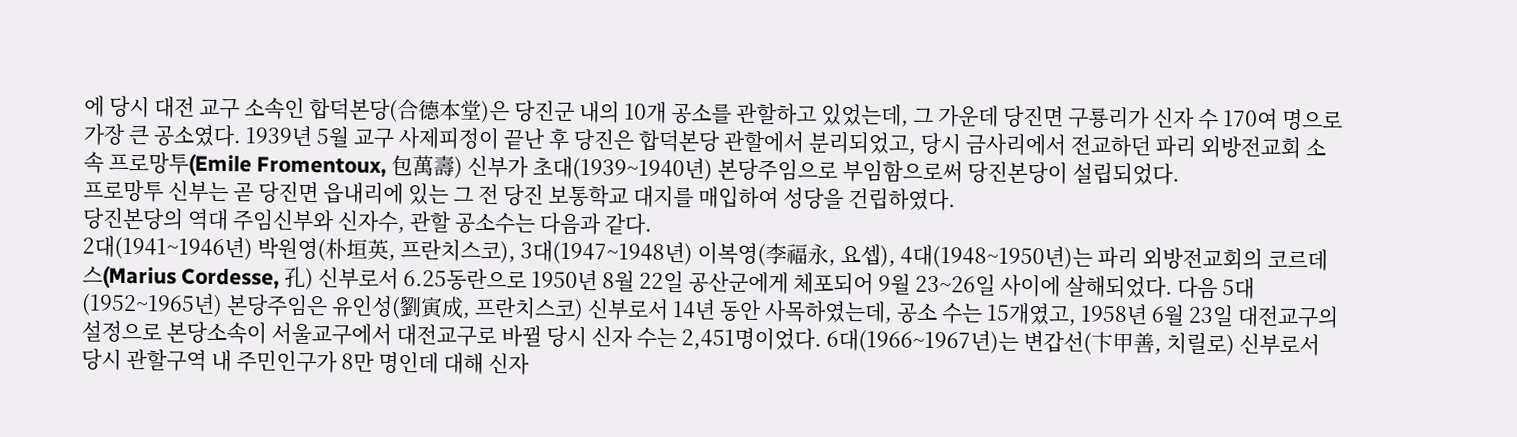에 당시 대전 교구 소속인 합덕본당(合德本堂)은 당진군 내의 10개 공소를 관할하고 있었는데, 그 가운데 당진면 구룡리가 신자 수 170여 명으로 가장 큰 공소였다. 1939년 5월 교구 사제피정이 끝난 후 당진은 합덕본당 관할에서 분리되었고, 당시 금사리에서 전교하던 파리 외방전교회 소속 프로망투(Emile Fromentoux, 包萬壽) 신부가 초대(1939~1940년) 본당주임으로 부임함으로써 당진본당이 설립되었다.
프로망투 신부는 곧 당진면 읍내리에 있는 그 전 당진 보통학교 대지를 매입하여 성당을 건립하였다.
당진본당의 역대 주임신부와 신자수, 관할 공소수는 다음과 같다.
2대(1941~1946년) 박원영(朴垣英, 프란치스코), 3대(1947~1948년) 이복영(李福永, 요셉), 4대(1948~1950년)는 파리 외방전교회의 코르데스(Marius Cordesse, 孔) 신부로서 6.25동란으로 1950년 8월 22일 공산군에게 체포되어 9월 23~26일 사이에 살해되었다. 다음 5대(1952~1965년) 본당주임은 유인성(劉寅成, 프란치스코) 신부로서 14년 동안 사목하였는데, 공소 수는 15개였고, 1958년 6월 23일 대전교구의 설정으로 본당소속이 서울교구에서 대전교구로 바뀔 당시 신자 수는 2,451명이었다. 6대(1966~1967년)는 변갑선(卞甲善, 치릴로) 신부로서 당시 관할구역 내 주민인구가 8만 명인데 대해 신자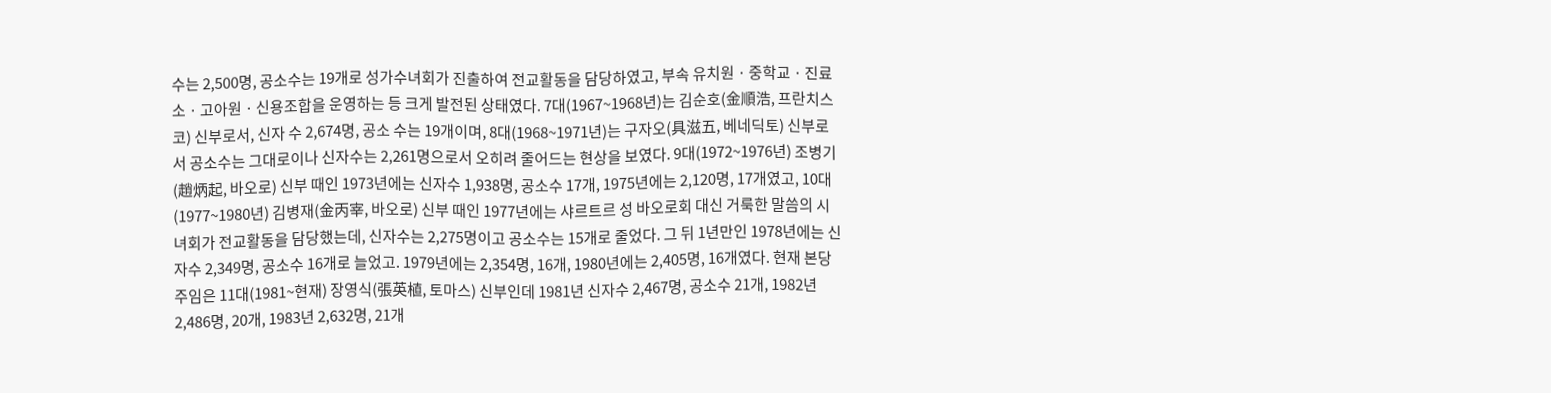수는 2,500명, 공소수는 19개로 성가수녀회가 진출하여 전교활동을 담당하였고, 부속 유치원 · 중학교 · 진료소 · 고아원 · 신용조합을 운영하는 등 크게 발전된 상태였다. 7대(1967~1968년)는 김순호(金順浩, 프란치스코) 신부로서, 신자 수 2,674명, 공소 수는 19개이며, 8대(1968~1971년)는 구자오(具滋五, 베네딕토) 신부로서 공소수는 그대로이나 신자수는 2,261명으로서 오히려 줄어드는 현상을 보였다. 9대(1972~1976년) 조병기(趙炳起, 바오로) 신부 때인 1973년에는 신자수 1,938명, 공소수 17개, 1975년에는 2,120명, 17개였고, 10대(1977~1980년) 김병재(金丙宰, 바오로) 신부 때인 1977년에는 샤르트르 성 바오로회 대신 거룩한 말씀의 시녀회가 전교활동을 담당했는데, 신자수는 2,275명이고 공소수는 15개로 줄었다. 그 뒤 1년만인 1978년에는 신자수 2,349명, 공소수 16개로 늘었고. 1979년에는 2,354명, 16개, 1980년에는 2,405명, 16개였다. 현재 본당주임은 11대(1981~현재) 장영식(張英植, 토마스) 신부인데 1981년 신자수 2,467명, 공소수 21개, 1982년 2,486명, 20개, 1983년 2,632명, 21개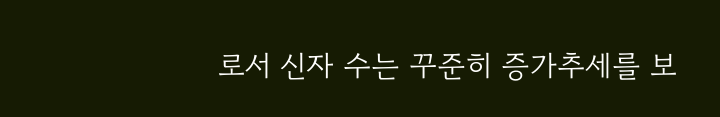로서 신자 수는 꾸준히 증가추세를 보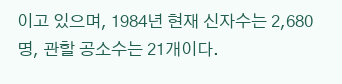이고 있으며, 1984년 현재 신자수는 2,680명, 관할 공소수는 21개이다.